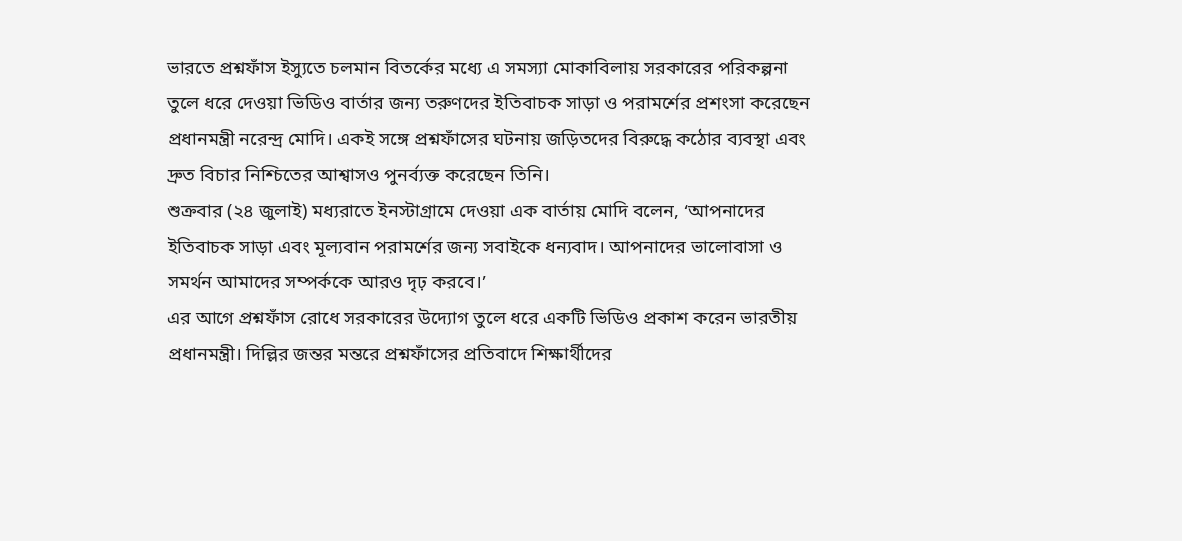ভারতে প্রশ্নফাঁস ইস্যুতে চলমান বিতর্কের মধ্যে এ সমস্যা মোকাবিলায় সরকারের পরিকল্পনা তুলে ধরে দেওয়া ভিডিও বার্তার জন্য তরুণদের ইতিবাচক সাড়া ও পরামর্শের প্রশংসা করেছেন প্রধানমন্ত্রী নরেন্দ্র মোদি। একই সঙ্গে প্রশ্নফাঁসের ঘটনায় জড়িতদের বিরুদ্ধে কঠোর ব্যবস্থা এবং দ্রুত বিচার নিশ্চিতের আশ্বাসও পুনর্ব্যক্ত করেছেন তিনি।
শুক্রবার (২৪ জুলাই) মধ্যরাতে ইনস্টাগ্রামে দেওয়া এক বার্তায় মোদি বলেন, ‘আপনাদের ইতিবাচক সাড়া এবং মূল্যবান পরামর্শের জন্য সবাইকে ধন্যবাদ। আপনাদের ভালোবাসা ও সমর্থন আমাদের সম্পর্ককে আরও দৃঢ় করবে।’
এর আগে প্রশ্নফাঁস রোধে সরকারের উদ্যোগ তুলে ধরে একটি ভিডিও প্রকাশ করেন ভারতীয় প্রধানমন্ত্রী। দিল্লির জন্তর মন্তরে প্রশ্নফাঁসের প্রতিবাদে শিক্ষার্থীদের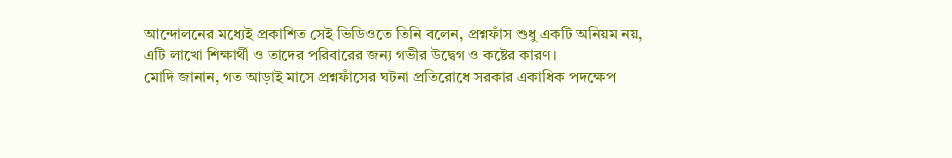আন্দোলনের মধ্যেই প্রকাশিত সেই ভিডিওতে তিনি বলেন, প্রশ্নফাঁস শুধু একটি অনিয়ম নয়, এটি লাখো শিক্ষার্থী ও তাদের পরিবারের জন্য গভীর উদ্বেগ ও কষ্টের কারণ।
মোদি জানান, গত আড়াই মাসে প্রশ্নফাঁসের ঘটনা প্রতিরোধে সরকার একাধিক পদক্ষেপ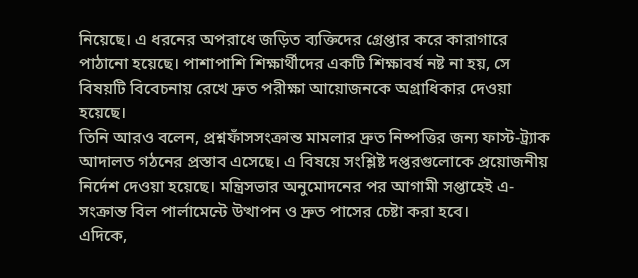নিয়েছে। এ ধরনের অপরাধে জড়িত ব্যক্তিদের গ্রেপ্তার করে কারাগারে পাঠানো হয়েছে। পাশাপাশি শিক্ষার্থীদের একটি শিক্ষাবর্ষ নষ্ট না হয়, সে বিষয়টি বিবেচনায় রেখে দ্রুত পরীক্ষা আয়োজনকে অগ্রাধিকার দেওয়া হয়েছে।
তিনি আরও বলেন, প্রশ্নফাঁসসংক্রান্ত মামলার দ্রুত নিষ্পত্তির জন্য ফাস্ট-ট্র্যাক আদালত গঠনের প্রস্তাব এসেছে। এ বিষয়ে সংশ্লিষ্ট দপ্তরগুলোকে প্রয়োজনীয় নির্দেশ দেওয়া হয়েছে। মন্ত্রিসভার অনুমোদনের পর আগামী সপ্তাহেই এ-সংক্রান্ত বিল পার্লামেন্টে উত্থাপন ও দ্রুত পাসের চেষ্টা করা হবে।
এদিকে,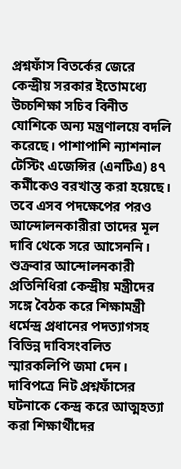প্রশ্নফাঁস বিতর্কের জেরে কেন্দ্রীয় সরকার ইতোমধ্যে উচ্চশিক্ষা সচিব বিনীত যোশিকে অন্য মন্ত্রণালয়ে বদলি করেছে। পাশাপাশি ন্যাশনাল টেস্টিং এজেন্সির (এনটিএ) ৪৭ কর্মীকেও বরখাস্ত করা হয়েছে।
তবে এসব পদক্ষেপের পরও আন্দোলনকারীরা তাদের মূল দাবি থেকে সরে আসেননি। শুক্রবার আন্দোলনকারী প্রতিনিধিরা কেন্দ্রীয় মন্ত্রীদের সঙ্গে বৈঠক করে শিক্ষামন্ত্রী ধর্মেন্দ্র প্রধানের পদত্যাগসহ বিভিন্ন দাবিসংবলিত স্মারকলিপি জমা দেন। দাবিপত্রে নিট প্রশ্নফাঁসের ঘটনাকে কেন্দ্র করে আত্মহত্যা করা শিক্ষার্থীদের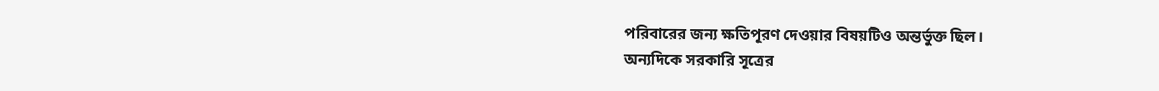পরিবারের জন্য ক্ষতিপূরণ দেওয়ার বিষয়টিও অন্তর্ভুক্ত ছিল।
অন্যদিকে সরকারি সূত্রের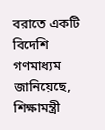বরাতে একটি বিদেশি গণমাধ্যম জানিয়েছে, শিক্ষামন্ত্রী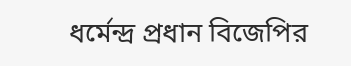ধর্মেন্দ্র প্রধান বিজেপির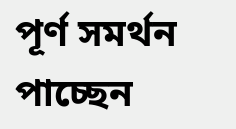পূর্ণ সমর্থন পাচ্ছেন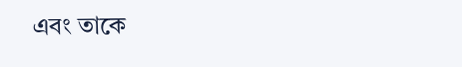এবং তাকে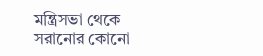মন্ত্রিসভা থেকে সরানোর কোনো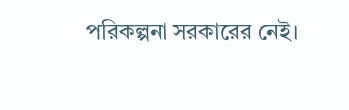পরিকল্পনা সরকারের নেই।